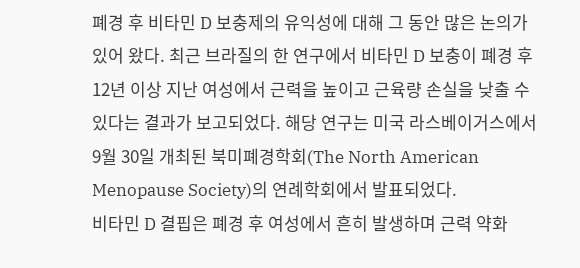폐경 후 비타민 D 보충제의 유익성에 대해 그 동안 많은 논의가 있어 왔다. 최근 브라질의 한 연구에서 비타민 D 보충이 폐경 후 12년 이상 지난 여성에서 근력을 높이고 근육량 손실을 낮출 수 있다는 결과가 보고되었다. 해당 연구는 미국 라스베이거스에서 9월 30일 개최된 북미폐경학회(The North American Menopause Society)의 연례학회에서 발표되었다.
비타민 D 결핍은 폐경 후 여성에서 흔히 발생하며 근력 약화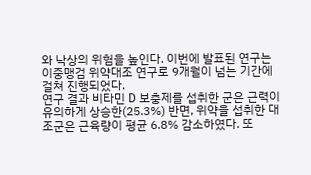와 낙상의 위험을 높인다. 이번에 발표된 연구는 이중맹검 위약대조 연구로 9개월이 넘는 기간에 걸쳐 진행되었다.
연구 결과 비타민 D 보충제를 섭취한 군은 근력이 유의하게 상승한(25.3%) 반면, 위약을 섭취한 대조군은 근육량이 평균 6.8% 감소하였다. 또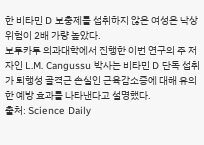한 비타민 D 보충제를 섭취하지 않은 여성은 낙상 위험이 2배 가량 높았다.
보투카투 의과대학에서 진행한 이번 연구의 주 저자인 L.M. Cangussu 박사는 비타민 D 단독 섭취가 퇴행성 골격근 손실인 근육감소증에 대해 유의한 예방 효과를 나타낸다고 설명했다.
출처: Science Daily